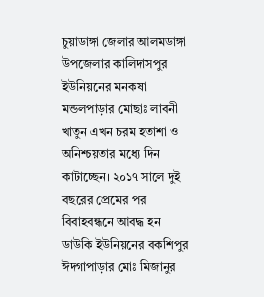চুয়াডাঙ্গা জেলার আলমডাঙ্গা উপজেলার কালিদাসপুর ইউনিয়নের মনকষা মন্ডলপাড়ার মোছাঃ লাবনী খাতুন এখন চরম হতাশা ও অনিশ্চয়তার মধ্যে দিন কাটাচ্ছেন। ২০১৭ সালে দুই বছরের প্রেমের পর বিবাহবন্ধনে আবদ্ধ হন ডাউকি ইউনিয়নের বকশিপুর ঈদগাপাড়ার মোঃ মিজানুর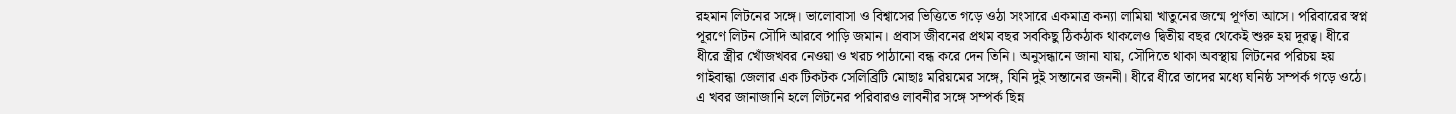রহমান লিটনের সঙ্গে। ভালোবাসা ও বিশ্বাসের ভিত্তিতে গড়ে ওঠা সংসারে একমাত্র কন্যা লামিয়া খাতুনের জন্মে পূর্ণতা আসে। পরিবারের স্বপ্ন পূরণে লিটন সৌদি আরবে পাড়ি জমান। প্রবাস জীবনের প্রথম বছর সবকিছু ঠিকঠাক থাকলেও দ্বিতীয় বছর থেকেই শুরু হয় দূরত্ব। ধীরে ধীরে স্ত্রীর খোঁজখবর নেওয়া ও খরচ পাঠানো বন্ধ করে দেন তিনি। অনুসন্ধানে জানা যায়, সৌদিতে থাকা অবস্থায় লিটনের পরিচয় হয় গাইবান্ধা জেলার এক টিকটক সেলিব্রিটি মোছাঃ মরিয়মের সঙ্গে, যিনি দুই সন্তানের জননী। ধীরে ধীরে তাদের মধ্যে ঘনিষ্ঠ সম্পর্ক গড়ে ওঠে। এ খবর জানাজানি হলে লিটনের পরিবারও লাবনীর সঙ্গে সম্পর্ক ছিন্ন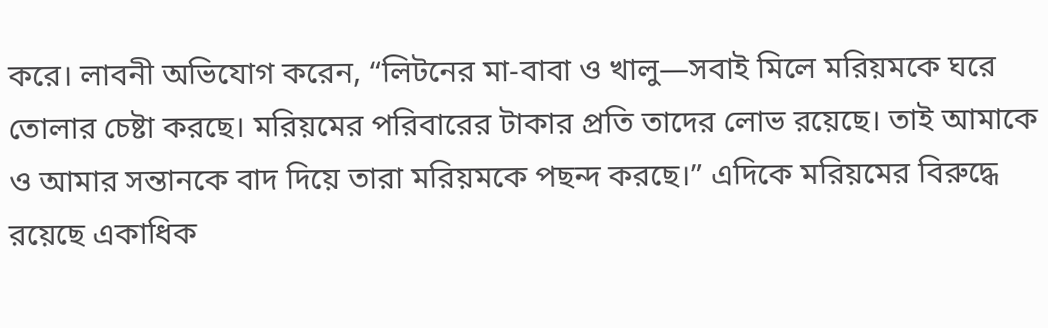করে। লাবনী অভিযোগ করেন, “লিটনের মা-বাবা ও খালু—সবাই মিলে মরিয়মকে ঘরে তোলার চেষ্টা করছে। মরিয়মের পরিবারের টাকার প্রতি তাদের লোভ রয়েছে। তাই আমাকে ও আমার সন্তানকে বাদ দিয়ে তারা মরিয়মকে পছন্দ করছে।” এদিকে মরিয়মের বিরুদ্ধে রয়েছে একাধিক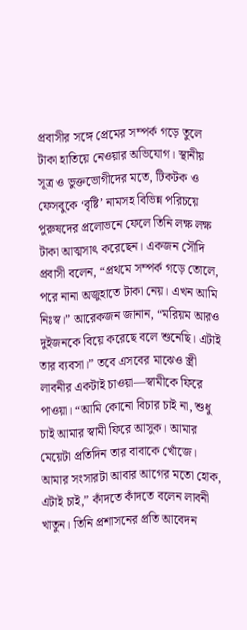প্রবাসীর সঙ্গে প্রেমের সম্পর্ক গড়ে তুলে টাকা হাতিয়ে নেওয়ার অভিযোগ। স্থানীয় সূত্র ও ভুক্তভোগীদের মতে, টিকটক ও ফেসবুকে ‘বৃষ্টি’ নামসহ বিভিন্ন পরিচয়ে পুরুষদের প্রলোভনে ফেলে তিনি লক্ষ লক্ষ টাকা আত্মসাৎ করেছেন। একজন সৌদি প্রবাসী বলেন, “প্রথমে সম্পর্ক গড়ে তোলে, পরে নানা অজুহাতে টাকা নেয়। এখন আমি নিঃস্ব।” আরেকজন জানান, “মরিয়ম আরও দুইজনকে বিয়ে করেছে বলে শুনেছি। এটাই তার ব্যবসা।” তবে এসবের মাঝেও স্ত্রী লাবনীর একটাই চাওয়া—স্বামীকে ফিরে পাওয়া। “আমি কোনো বিচার চাই না, শুধু চাই আমার স্বামী ফিরে আসুক। আমার মেয়েটা প্রতিদিন তার বাবাকে খোঁজে। আমার সংসারটা আবার আগের মতো হোক, এটাই চাই,” কাঁদতে কাঁদতে বলেন লাবনী খাতুন। তিনি প্রশাসনের প্রতি আবেদন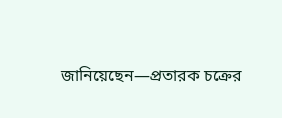জানিয়েছেন—প্রতারক চক্রের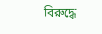বিরুদ্ধে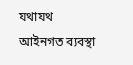যথাযথ আইনগত ব্যবস্থা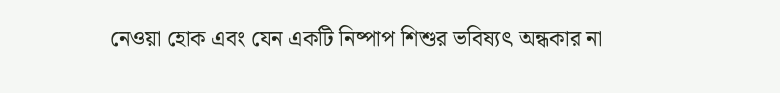নেওয়া হোক এবং যেন একটি নিষ্পাপ শিশুর ভবিষ্যৎ অন্ধকার না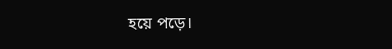হয়ে পড়ে।